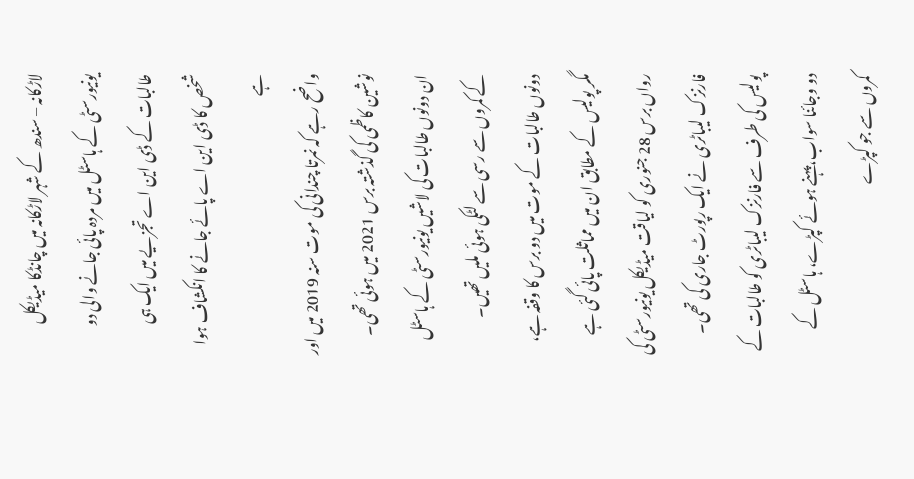لاڑکانہ – سندھ کے شہر لاڑکانہ میں چانڈکا میڈیکل یونیورسٹی کے ہاسٹل میں مردہ پائی جانے والی دو طالبات کے ڈی این اے تجزیے میں ایک ہی شخص کا ڈی این اے پائے جانے کا انکشاف ہوا ہے
واضح رہے کہ نمرتا چندانی کی موت سنہ 2019 میں اور نوشین کاظمی کی گذشتہ برس 2021 میں ہوئی تھی۔ ان دونوں طالبات کی لاشیں یونیورسٹی کے ہاسٹل کے کمروں سے رسی سے لٹکی ہوئی ملیں تھیں۔ دونوں طالبات کے موت میں دو برس کا وقفہ ہے، مگر پولیس کے مطابق ان میں مماثلت پائی گئی ہے
رواں برس 28 جنوری کو لیاقت میڈیکل یونیورسٹی کی فارنزک لیباٹری نے ایک رپورٹ جاری کی تھی۔ پولیس کی طرف سے فارنزک لیباٹری کو طالبات کے دو وجائنا سواب، پہنے ہوئے کپڑے، ہاسٹل کے کمروں سے جو کپڑے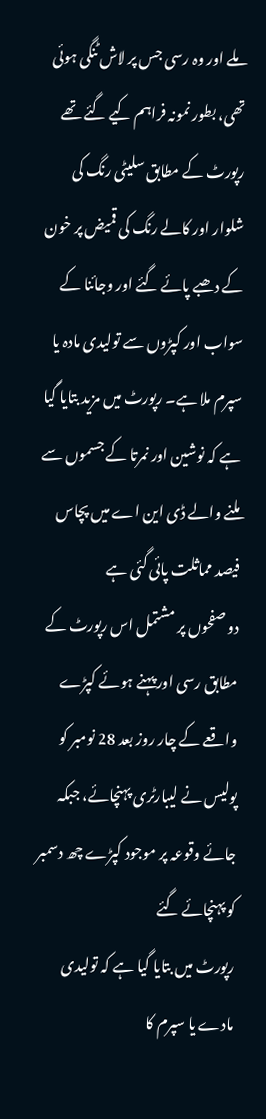ملے اور وہ رسی جس پر لاش ٹنگی ہوئی تھی، بطور نمونہ فراہم کیے گئے تھے
رپورٹ کے مطابق سلیٹی رنگ کی شلوار اور کالے رنگ کی قمیض پر خون کے دھبے پائے گئے اور وجائنا کے سواب اور کپڑوں سے تولیدی مادہ یا سپرم ملا ہے۔ رپورٹ میں مزید بتایا گیا ہے کہ نوشین اور نمرتا کے جسموں سے ملنے والے ڈی این اے میں پچاس فیصد مماثلت پائی گئی ہے
دو صفحوں پر مشتمل اس رپورٹ کے مطابق رسی اور پہنے ہوئے کپڑے واقعے کے چار روز بعد 28 نومبر کو پولیس نے لیبارٹری پہنچائے، جبکہ جائے وقوعہ پر موجود کپڑے چھ دسمبر کو پہنچائے گئے
رپورٹ میں بتایا گیا ہے کہ تولیدی مادے یا سپرم کا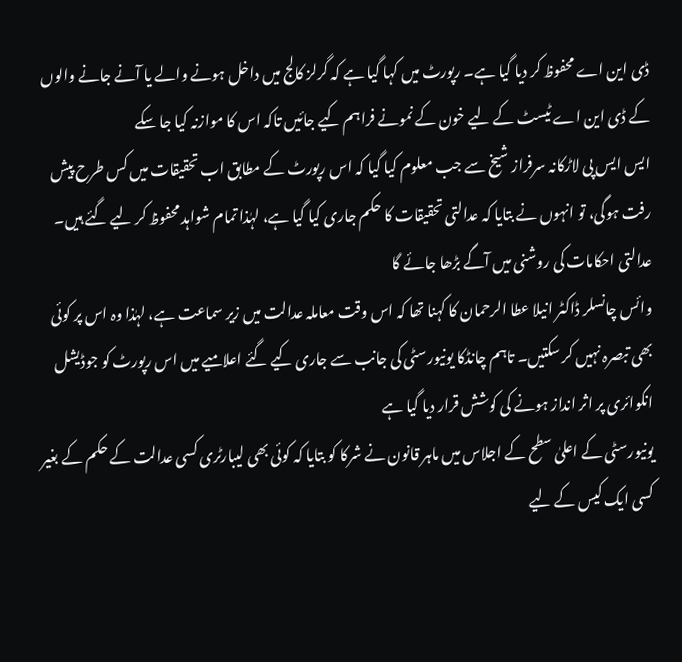ڈی این اے محفوظ کر دیا گیا ہے۔ رپورٹ میں کہا گیا ہے کہ گرلز کالج میں داخل ہونے والے یا آنے جانے والوں کے ڈی این اے ٹیسٹ کے لیے خون کے نمونے فراہم کیے جائیں تاکہ اس کا موازنہ کیا جا سکے
ایس ایس پی لاڑکانہ سرفراز شیخ سے جب معلوم کیا گیا کہ اس رپورٹ کے مطابق اب تحقیقات میں کس طرح پیش رفت ہوگی، تو انہوں نے بتایا کہ عدالتی تحقیقات کا حکم جاری کیا گیا ہے، لہٰذا تمام شواہد محفوظ کر لیے گئے ہیں۔ عدالتی احکامات کی روشنی میں آگے بڑھا جائے گا
وائس چانسلر ڈاکٹر انیلا عطا الرحمان کا کہنا تھا کہ اس وقت معاملہ عدالت میں زیر سماعت ہے، لہٰذا وہ اس پر کوئی بھی تبصرہ نہیں کر سکتیں۔ تاہم چانڈکا یونیورسٹی کی جانب سے جاری کیے گئے اعلامیے میں اس رپورٹ کو جوڈیشل انکوائری پر اثر انداز ہونے کی کوشش قرار دیا گیا ہے
یونیورسٹی کے اعلیٰ سطح کے اجلاس میں ماہر قانون نے شرکا کو بتایا کہ کوئی بھی لیبارٹری کسی عدالت کے حکم کے بغیر کسی ایک کیس کے لیے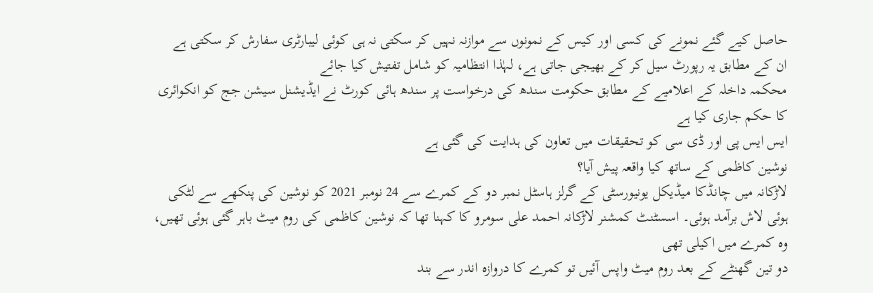حاصل کیے گئے نمونے کی کسی اور کیس کے نمونوں سے موازنہ نہیں کر سکتی نہ ہی کوئی لیبارٹری سفارش کر سکتی ہے
ان کے مطابق یہ رپورٹ سیل کر کے بھیجی جاتی ہے، لہٰذا انتظامیہ کو شامل تفتیش کیا جائے
محکمہ داخلہ کے اعلامیے کے مطابق حکومت سندھ کی درخواست پر سندھ ہائی کورٹ نے ایڈیشنل سیشن جج کو انکوائری کا حکم جاری کیا ہے
ایس ایس پی اور ڈی سی کو تحقیقات میں تعاون کی ہدایت کی گئی ہے
نوشین کاظمی کے ساتھ کیا واقعہ پیش آیا؟
لاڑکانہ میں چانڈکا میڈیکل یونیورسٹی کے گرلز ہاسٹل نمبر دو کے کمرے سے 24 نومبر 2021 کو نوشین کی پنکھے سے لٹکی ہوئی لاش برآمد ہوئی۔ اسسٹنٹ کمشنر لاڑکانہ احمد علی سومرو کا کہنا تھا کہ نوشین کاظمی کی روم میٹ باہر گئی ہوئی تھیں، وہ کمرے میں اکیلی تھی
دو تین گھنٹے کے بعد روم میٹ واپس آئیں تو کمرے کا دروازہ اندر سے بند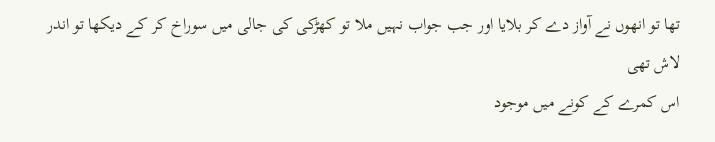تھا تو انھوں نے آواز دے کر بلایا اور جب جواب نہیں ملا تو کھڑکی کی جالی میں سوراخ کر کے دیکھا تو اندر لاش تھی
اس کمرے کے کونے میں موجود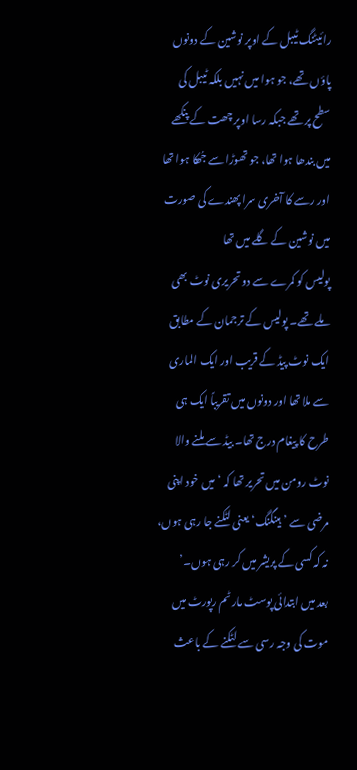رائیٹنگ ٹیبل کے اوپر نوشین کے دونوں پاؤں تھے، جو ہوا میں نہیں بلکہ ٹیبل کی سطح پر تھے جبکہ رسا اوپر چھت کے پنکھے میں بندھا ہوا تھا، جو تھوڑا سے جُھکا ہوا تھا اور رسے کا آخری سرا پھندے کی صورت میں نوشین کے گلے میں تھا
پولیس کو کمرے سے دو تحریری نوٹ بھی ملے تھے۔ پولیس کے ترجمان کے مطابق ایک نوٹ پیڈ کے قریب اور ایک الماری سے ملا تھا اور دونوں میں تقریباً ایک ہی طرح کا پیغام درج تھا۔ بیڈ سے ملنے والا نوٹ رومن میں تحریر تھا کہ ‘میں خود اپنی مرضی سے ’ہینگنگ‘ یعنی لٹکنے جا رہی ہوں، نہ کہ کسی کے پریشر میں کر رہی ہوں۔’
بعد میں ابتدائی پوسٹ مارٹم رپورٹ میں موت کی وجہ رسی سے لٹکنے کے باعث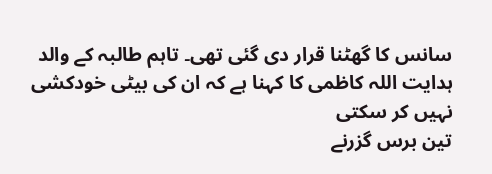سانس کا گھٹنا قرار دی گئی تھی۔ تاہم طالبہ کے والد ہدایت اللہ کاظمی کا کہنا ہے کہ ان کی بیٹی خودکشی نہیں کر سکتی
تین برس گزرنے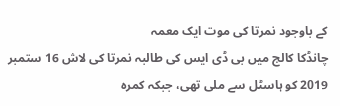کے باوجود نمرتا کی موت ایک معمہ
چانڈکا کالج میں بی ڈی ایس کی طالبہ نمرتا کی لاش 16 ستمبر 2019 کو ہاسٹل سے ملی تھی، جبکہ کمرہ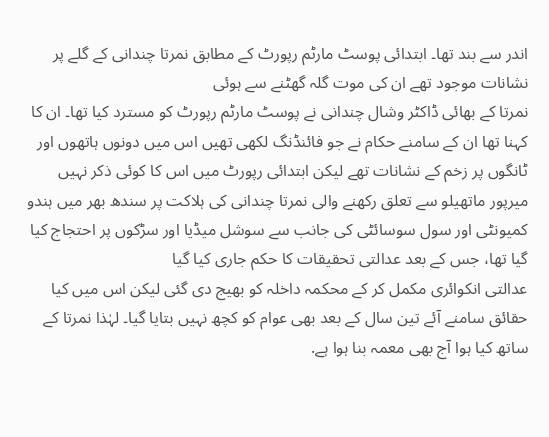اندر سے بند تھا۔ ابتدائی پوسٹ مارٹم رپورٹ کے مطابق نمرتا چندانی کے گلے پر نشانات موجود تھے ان کی موت گلہ گھٹنے سے ہوئی
نمرتا کے بھائی ڈاکٹر وشال چندانی نے پوسٹ مارٹم رپورٹ کو مسترد کیا تھا۔ ان کا کہنا تھا ان کے سامنے حکام نے جو فائنڈنگ لکھی تھیں اس میں دونوں ہاتھوں اور ٹانگوں پر زخم کے نشانات تھے لیکن ابتدائی رپورٹ میں اس کا کوئی ذکر نہیں
میرپور ماتھیلو سے تعلق رکھنے والی نمرتا چندانی کی ہلاکت پر سندھ بھر میں ہندو کمیونٹی اور سول سوسائٹی کی جانب سے سوشل میڈیا اور سڑکوں پر احتجاج کیا گیا تھا، جس کے بعد عدالتی تحقیقات کا حکم جاری کیا گیا
عدالتی انکوائری مکمل کر کے محکمہ داخلہ کو بھیج دی گئی لیکن اس میں کیا حقائق سامنے آئے تین سال کے بعد بھی عوام کو کچھ نہیں بتایا گیا۔ لہٰذا نمرتا کے ساتھ کیا ہوا آج بھی معمہ بنا ہوا ہے.